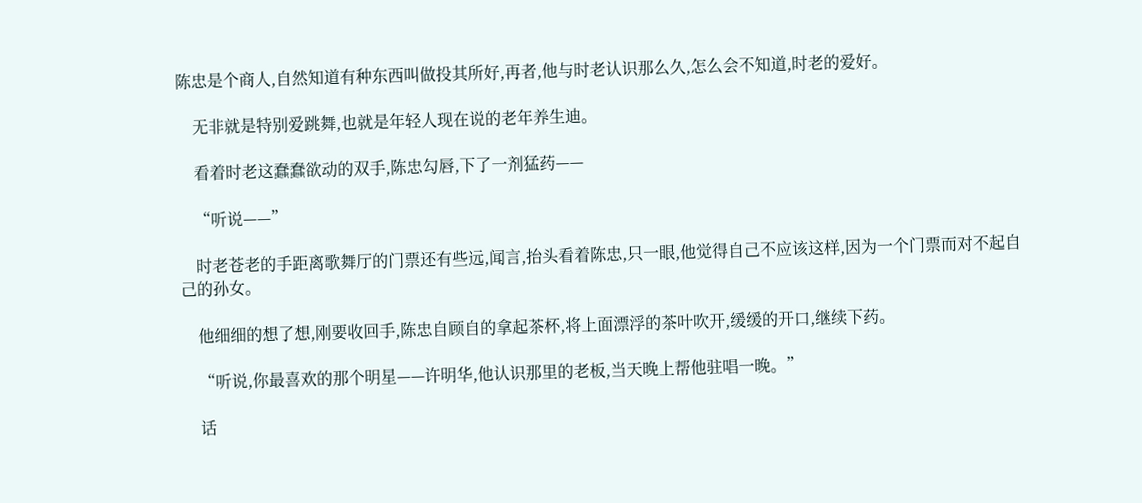陈忠是个商人,自然知道有种东西叫做投其所好,再者,他与时老认识那么久,怎么会不知道,时老的爱好。

    无非就是特别爱跳舞,也就是年轻人现在说的老年养生迪。

    看着时老这蠢蠢欲动的双手,陈忠勾唇,下了一剂猛药——

    “听说——”

    时老苍老的手距离歌舞厅的门票还有些远,闻言,抬头看着陈忠,只一眼,他觉得自己不应该这样,因为一个门票而对不起自己的孙女。

    他细细的想了想,刚要收回手,陈忠自顾自的拿起茶杯,将上面漂浮的茶叶吹开,缓缓的开口,继续下药。

    “听说,你最喜欢的那个明星——许明华,他认识那里的老板,当天晚上帮他驻唱一晚。”

    话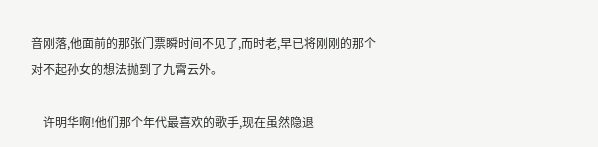音刚落,他面前的那张门票瞬时间不见了,而时老,早已将刚刚的那个对不起孙女的想法抛到了九霄云外。

    许明华啊!他们那个年代最喜欢的歌手,现在虽然隐退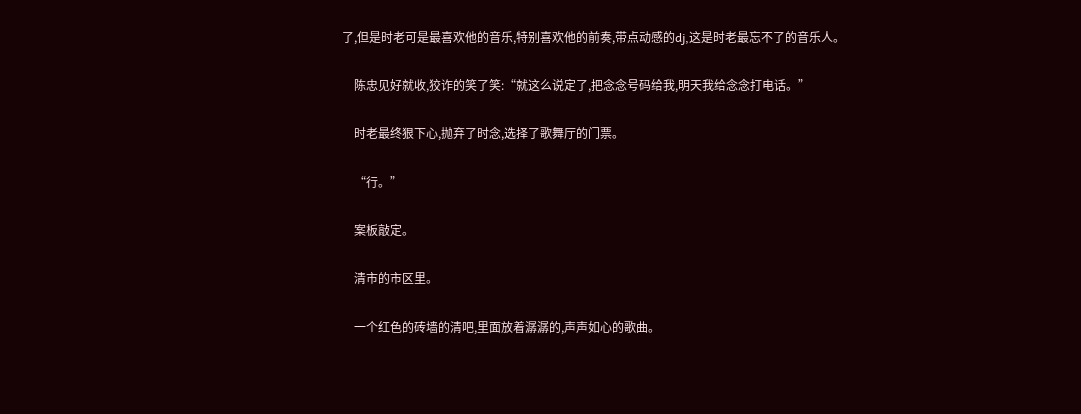了,但是时老可是最喜欢他的音乐,特别喜欢他的前奏,带点动感的dj,这是时老最忘不了的音乐人。

    陈忠见好就收,狡诈的笑了笑:“就这么说定了,把念念号码给我,明天我给念念打电话。”

    时老最终狠下心,抛弃了时念,选择了歌舞厅的门票。

    “行。”

    案板敲定。

    清市的市区里。

    一个红色的砖墙的清吧,里面放着潺潺的,声声如心的歌曲。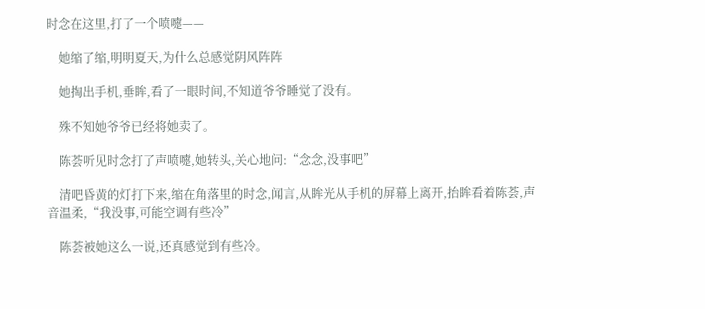时念在这里,打了一个喷嚏——

    她缩了缩,明明夏天,为什么总感觉阴风阵阵

    她掏出手机,垂眸,看了一眼时间,不知道爷爷睡觉了没有。

    殊不知她爷爷已经将她卖了。

    陈荟听见时念打了声喷嚏,她转头,关心地问:“念念,没事吧”

    清吧昏黄的灯打下来,缩在角落里的时念,闻言,从眸光从手机的屏幕上离开,抬眸看着陈荟,声音温柔,“我没事,可能空调有些冷”

    陈荟被她这么一说,还真感觉到有些冷。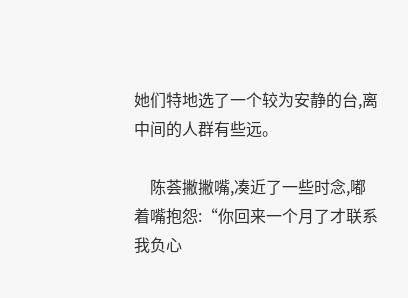她们特地选了一个较为安静的台,离中间的人群有些远。

    陈荟撇撇嘴,凑近了一些时念,嘟着嘴抱怨:“你回来一个月了才联系我负心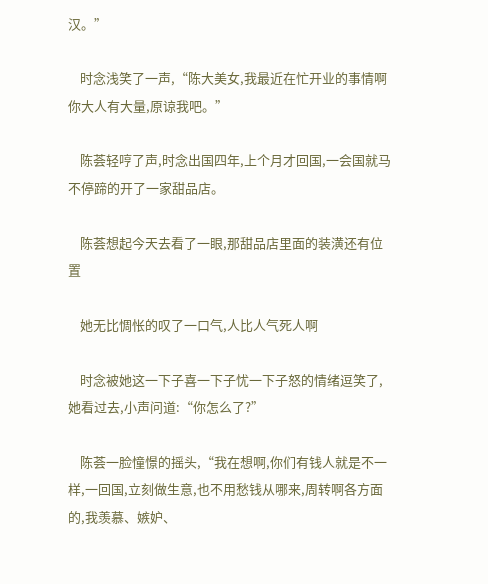汉。”

    时念浅笑了一声,“陈大美女,我最近在忙开业的事情啊你大人有大量,原谅我吧。”

    陈荟轻哼了声,时念出国四年,上个月才回国,一会国就马不停蹄的开了一家甜品店。

    陈荟想起今天去看了一眼,那甜品店里面的装潢还有位置

    她无比惆怅的叹了一口气,人比人气死人啊

    时念被她这一下子喜一下子忧一下子怒的情绪逗笑了,她看过去,小声问道:“你怎么了?”

    陈荟一脸憧憬的摇头,“我在想啊,你们有钱人就是不一样,一回国,立刻做生意,也不用愁钱从哪来,周转啊各方面的,我羡慕、嫉妒、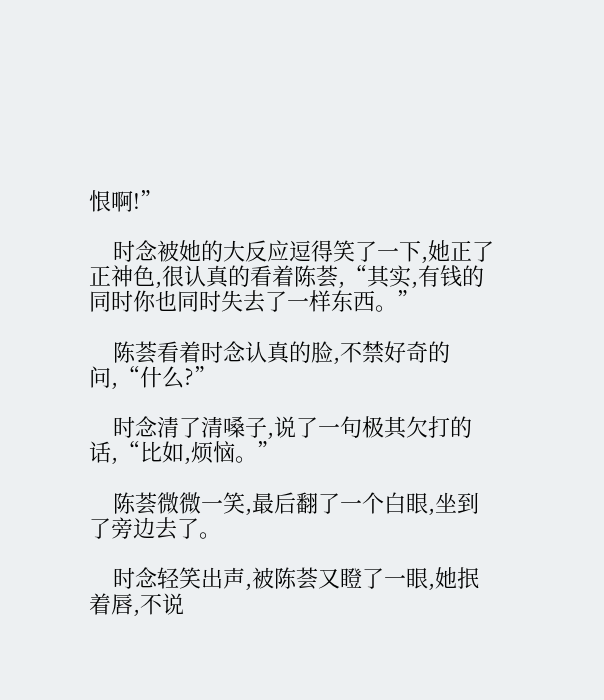恨啊!”

    时念被她的大反应逗得笑了一下,她正了正神色,很认真的看着陈荟,“其实,有钱的同时你也同时失去了一样东西。”

    陈荟看着时念认真的脸,不禁好奇的问,“什么?”

    时念清了清嗓子,说了一句极其欠打的话,“比如,烦恼。”

    陈荟微微一笑,最后翻了一个白眼,坐到了旁边去了。

    时念轻笑出声,被陈荟又瞪了一眼,她抿着唇,不说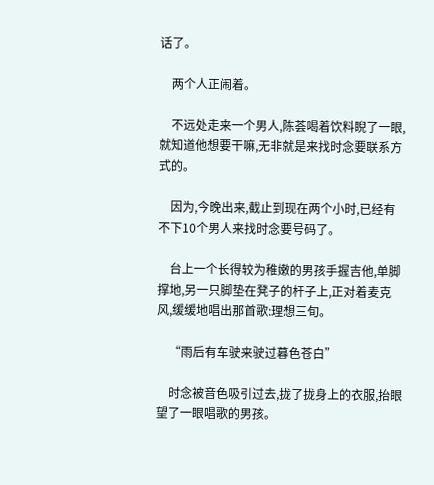话了。

    两个人正闹着。

    不远处走来一个男人,陈荟喝着饮料睨了一眼,就知道他想要干嘛,无非就是来找时念要联系方式的。

    因为,今晚出来,截止到现在两个小时,已经有不下10个男人来找时念要号码了。

    台上一个长得较为稚嫩的男孩手握吉他,单脚撑地,另一只脚垫在凳子的杆子上,正对着麦克风,缓缓地唱出那首歌:理想三旬。

    “雨后有车驶来驶过暮色苍白”

    时念被音色吸引过去,拢了拢身上的衣服,抬眼望了一眼唱歌的男孩。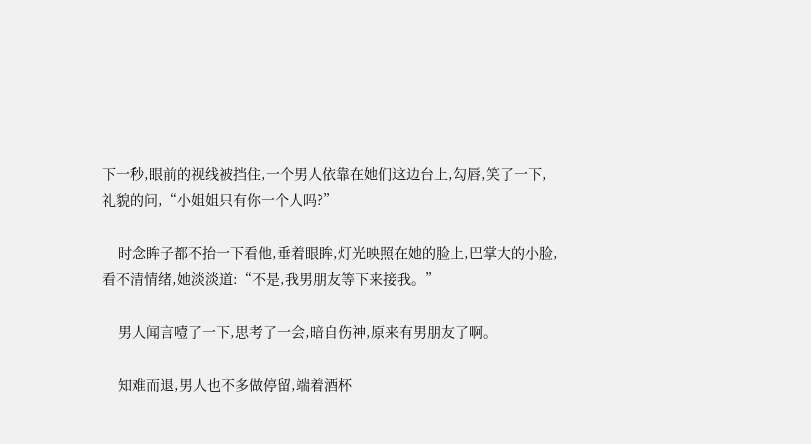下一秒,眼前的视线被挡住,一个男人依靠在她们这边台上,勾唇,笑了一下,礼貌的问,“小姐姐只有你一个人吗?”

    时念眸子都不抬一下看他,垂着眼眸,灯光映照在她的脸上,巴掌大的小脸,看不清情绪,她淡淡道:“不是,我男朋友等下来接我。”

    男人闻言噎了一下,思考了一会,暗自伤神,原来有男朋友了啊。

    知难而退,男人也不多做停留,端着酒杯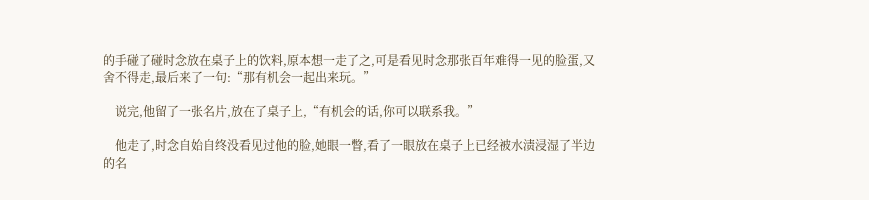的手碰了碰时念放在桌子上的饮料,原本想一走了之,可是看见时念那张百年难得一见的脸蛋,又舍不得走,最后来了一句:“那有机会一起出来玩。”

    说完,他留了一张名片,放在了桌子上,“有机会的话,你可以联系我。”

    他走了,时念自始自终没看见过他的脸,她眼一瞥,看了一眼放在桌子上已经被水渍浸湿了半边的名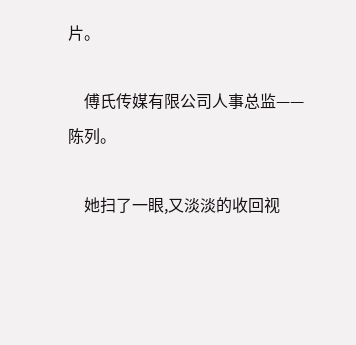片。

    傅氏传媒有限公司人事总监——陈列。

    她扫了一眼,又淡淡的收回视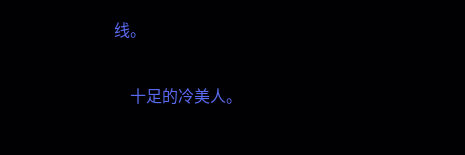线。

    十足的冷美人。